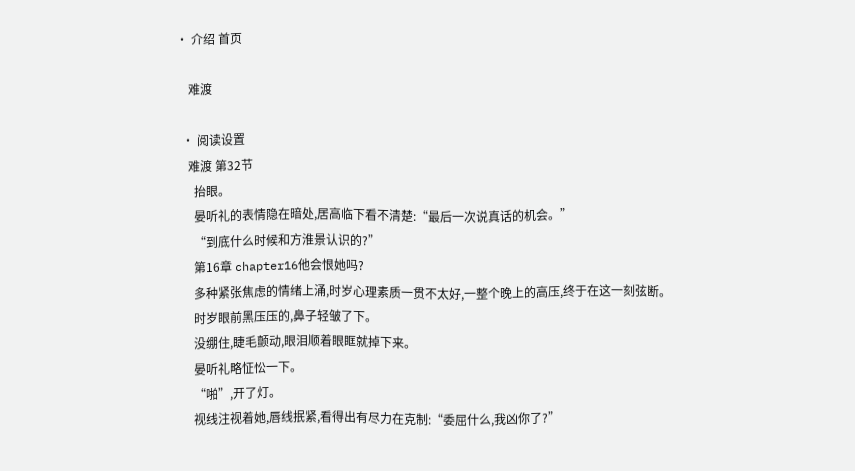• 介绍 首页

    难渡

  • 阅读设置
    难渡 第32节
      抬眼。
      晏听礼的表情隐在暗处,居高临下看不清楚:“最后一次说真话的机会。”
      “到底什么时候和方淮景认识的?”
      第16章 chapter16他会恨她吗?
      多种紧张焦虑的情绪上涌,时岁心理素质一贯不太好,一整个晚上的高压,终于在这一刻弦断。
      时岁眼前黑压压的,鼻子轻皱了下。
      没绷住,睫毛颤动,眼泪顺着眼眶就掉下来。
      晏听礼略怔忪一下。
      “啪”,开了灯。
      视线注视着她,唇线抿紧,看得出有尽力在克制:“委屈什么,我凶你了?”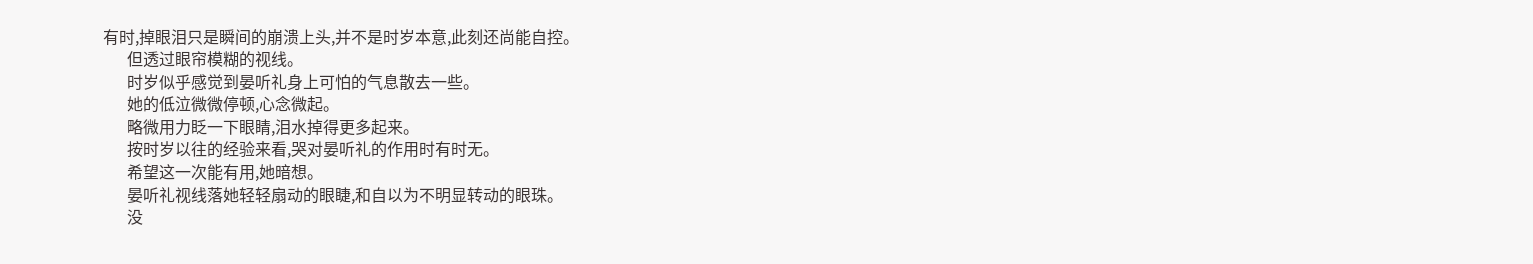有时,掉眼泪只是瞬间的崩溃上头,并不是时岁本意,此刻还尚能自控。
      但透过眼帘模糊的视线。
      时岁似乎感觉到晏听礼身上可怕的气息散去一些。
      她的低泣微微停顿,心念微起。
      略微用力眨一下眼睛,泪水掉得更多起来。
      按时岁以往的经验来看,哭对晏听礼的作用时有时无。
      希望这一次能有用,她暗想。
      晏听礼视线落她轻轻扇动的眼睫,和自以为不明显转动的眼珠。
      没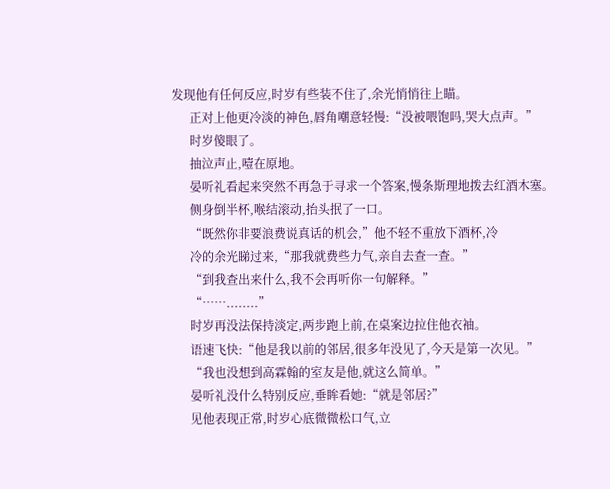发现他有任何反应,时岁有些装不住了,余光悄悄往上瞄。
      正对上他更冷淡的神色,唇角嘲意轻慢:“没被喂饱吗,哭大点声。”
      时岁傻眼了。
      抽泣声止,噎在原地。
      晏听礼看起来突然不再急于寻求一个答案,慢条斯理地拨去红酒木塞。
      侧身倒半杯,喉结滚动,抬头抿了一口。
      “既然你非要浪费说真话的机会,”他不轻不重放下酒杯,冷
      冷的余光睇过来,“那我就费些力气,亲自去查一查。”
      “到我查出来什么,我不会再听你一句解释。”
      “……........”
      时岁再没法保持淡定,两步跑上前,在桌案边拉住他衣袖。
      语速飞快:“他是我以前的邻居,很多年没见了,今天是第一次见。”
      “我也没想到高霖翰的室友是他,就这么简单。”
      晏听礼没什么特别反应,垂眸看她:“就是邻居?”
      见他表现正常,时岁心底微微松口气,立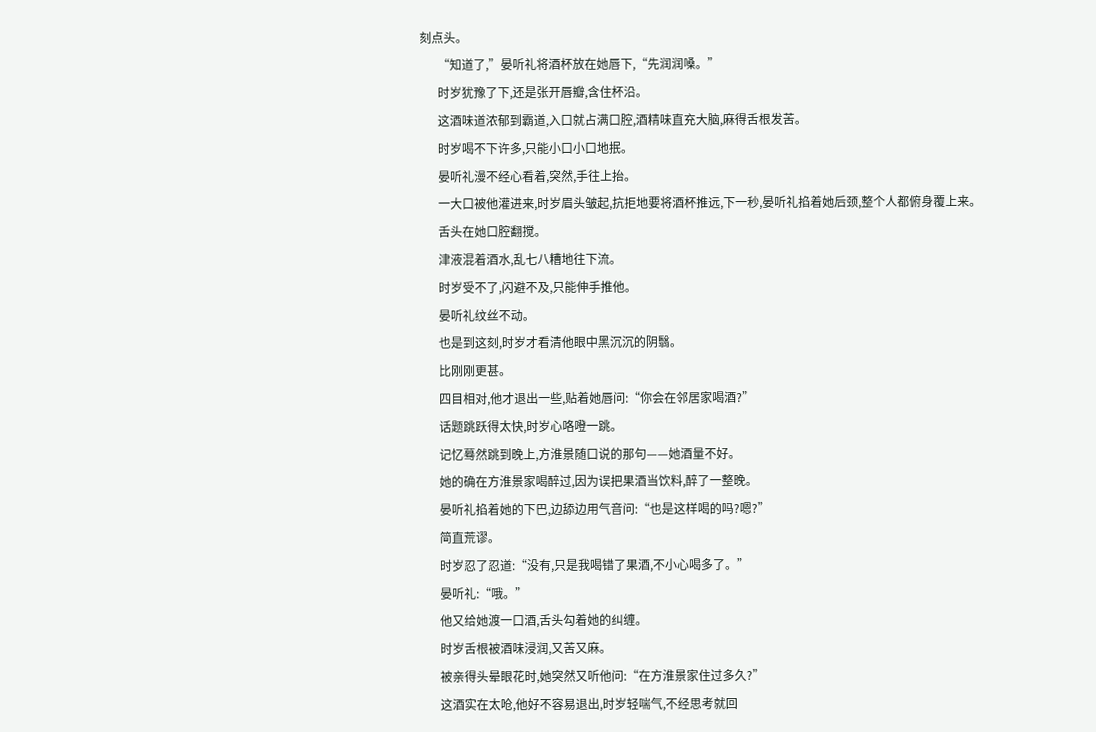刻点头。
      “知道了,”晏听礼将酒杯放在她唇下,“先润润嗓。”
      时岁犹豫了下,还是张开唇瓣,含住杯沿。
      这酒味道浓郁到霸道,入口就占满口腔,酒精味直充大脑,麻得舌根发苦。
      时岁喝不下许多,只能小口小口地抿。
      晏听礼漫不经心看着,突然,手往上抬。
      一大口被他灌进来,时岁眉头皱起,抗拒地要将酒杯推远,下一秒,晏听礼掐着她后颈,整个人都俯身覆上来。
      舌头在她口腔翻搅。
      津液混着酒水,乱七八糟地往下流。
      时岁受不了,闪避不及,只能伸手推他。
      晏听礼纹丝不动。
      也是到这刻,时岁才看清他眼中黑沉沉的阴翳。
      比刚刚更甚。
      四目相对,他才退出一些,贴着她唇问:“你会在邻居家喝酒?”
      话题跳跃得太快,时岁心咯噔一跳。
      记忆蓦然跳到晚上,方淮景随口说的那句——她酒量不好。
      她的确在方淮景家喝醉过,因为误把果酒当饮料,醉了一整晚。
      晏听礼掐着她的下巴,边舔边用气音问:“也是这样喝的吗?嗯?”
      简直荒谬。
      时岁忍了忍道:“没有,只是我喝错了果酒,不小心喝多了。”
      晏听礼:“哦。”
      他又给她渡一口酒,舌头勾着她的纠缠。
      时岁舌根被酒味浸润,又苦又麻。
      被亲得头晕眼花时,她突然又听他问:“在方淮景家住过多久?”
      这酒实在太呛,他好不容易退出,时岁轻喘气,不经思考就回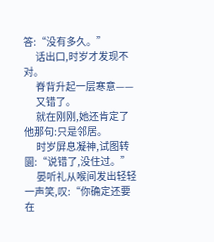答:“没有多久。”
      话出口,时岁才发现不对。
      脊背升起一层寒意——
      又错了。
      就在刚刚,她还肯定了他那句:只是邻居。
      时岁屏息凝神,试图转圜:“说错了,没住过。”
      晏听礼从喉间发出轻轻一声笑,叹:“你确定还要在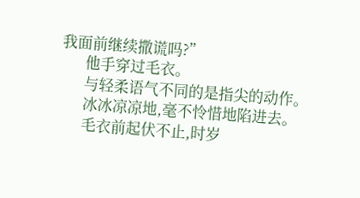我面前继续撒谎吗?”
      他手穿过毛衣。
      与轻柔语气不同的是指尖的动作。
      冰冰凉凉地,毫不怜惜地陷进去。
      毛衣前起伏不止,时岁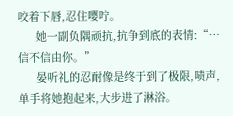咬着下唇,忍住嘤咛。
      她一副负隅顽抗,抗争到底的表情:“…信不信由你。”
      晏听礼的忍耐像是终于到了极限,啧声,单手将她抱起来,大步进了淋浴。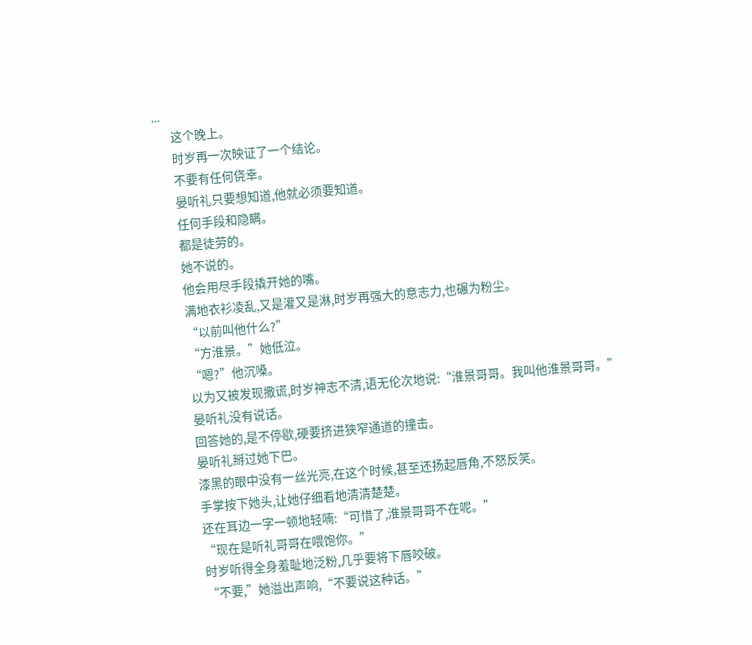...
      这个晚上。
      时岁再一次映证了一个结论。
      不要有任何侥幸。
      晏听礼只要想知道,他就必须要知道。
      任何手段和隐瞒。
      都是徒劳的。
      她不说的。
      他会用尽手段撬开她的嘴。
      满地衣衫凌乱,又是灌又是淋,时岁再强大的意志力,也碾为粉尘。
      “以前叫他什么?”
      “方淮景。”她低泣。
      “嗯?”他沉嗓。
      以为又被发现撒谎,时岁神志不清,语无伦次地说:“淮景哥哥。我叫他淮景哥哥。”
      晏听礼没有说话。
      回答她的,是不停歇,硬要挤进狭窄通道的撞击。
      晏听礼掰过她下巴。
      漆黑的眼中没有一丝光亮,在这个时候,甚至还扬起唇角,不怒反笑。
      手掌按下她头,让她仔细看地清清楚楚。
      还在耳边一字一顿地轻喃:“可惜了,淮景哥哥不在呢。”
      “现在是听礼哥哥在喂饱你。”
      时岁听得全身羞耻地泛粉,几乎要将下唇咬破。
      “不要,”她溢出声响,“不要说这种话。”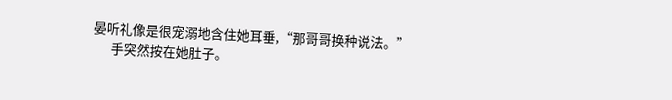晏听礼像是很宠溺地含住她耳垂,“那哥哥换种说法。”
      手突然按在她肚子。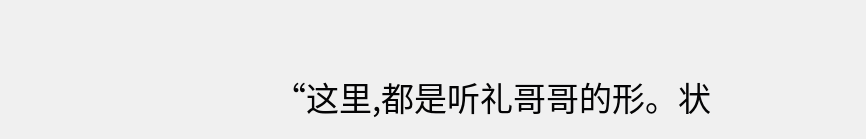“这里,都是听礼哥哥的形。状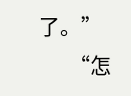了。”
      “怎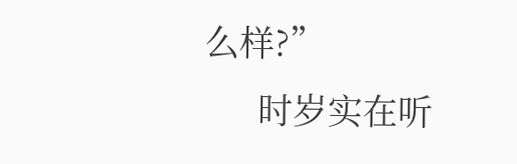么样?”
      时岁实在听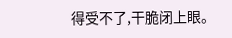得受不了,干脆闭上眼。